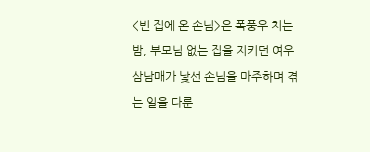<빈 집에 온 손님>은 폭풍우 치는 밤, 부모님 없는 집을 지키던 여우 삼남매가 낯선 손님을 마주하며 겪는 일을 다룬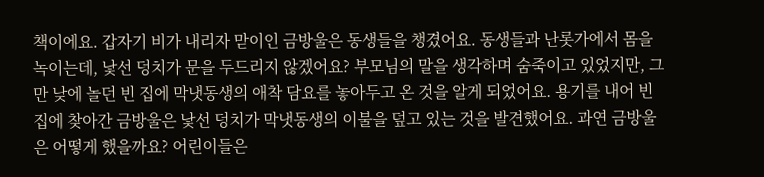책이에요. 갑자기 비가 내리자 맏이인 금방울은 동생들을 챙겼어요. 동생들과 난롯가에서 몸을 녹이는데, 낯선 덩치가 문을 두드리지 않겠어요? 부모님의 말을 생각하며 숨죽이고 있었지만, 그만 낮에 놀던 빈 집에 막냇동생의 애착 담요를 놓아두고 온 것을 알게 되었어요. 용기를 내어 빈 집에 찾아간 금방울은 낯선 덩치가 막냇동생의 이불을 덮고 있는 것을 발견했어요. 과연 금방울은 어떻게 했을까요? 어린이들은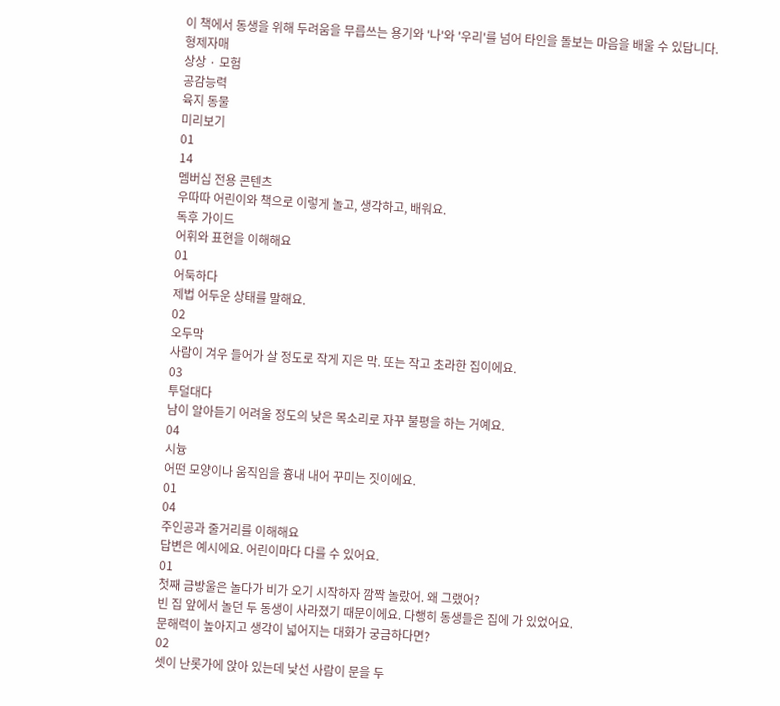이 책에서 동생을 위해 두려움을 무릅쓰는 용기와 '나'와 '우리'를 넘어 타인을 돌보는 마음을 배울 수 있답니다.
형제자매
상상 · 모험
공감능력
육지 동물
미리보기
01
14
멤버십 전용 콘텐츠
우따따 어린이와 책으로 이렇게 놀고, 생각하고, 배워요.
독후 가이드
어휘와 표현을 이해해요
01
어둑하다
제법 어두운 상태를 말해요.
02
오두막
사람이 겨우 들어가 살 정도로 작게 지은 막. 또는 작고 초라한 집이에요.
03
투덜대다
남이 알아듣기 어려울 정도의 낮은 목소리로 자꾸 불평을 하는 거예요.
04
시늉
어떤 모양이나 움직임을 흉내 내어 꾸미는 짓이에요.
01
04
주인공과 줄거리를 이해해요
답변은 예시에요. 어린이마다 다를 수 있어요.
01
첫째 금방울은 놀다가 비가 오기 시작하자 깜짝 놀랐어. 왜 그랬어?
빈 집 앞에서 놀던 두 동생이 사라졌기 때문이에요. 다행히 동생들은 집에 가 있었어요.
문해력이 높아지고 생각이 넓어지는 대화가 궁금하다면?
02
셋이 난롯가에 앉아 있는데 낯선 사람이 문을 두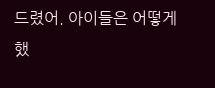드렸어. 아이들은 어떻게 했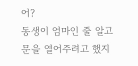어?
동생이 엄마인 줄 알고 문을 열어주려고 했지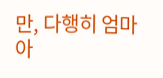만, 다행히 엄마 아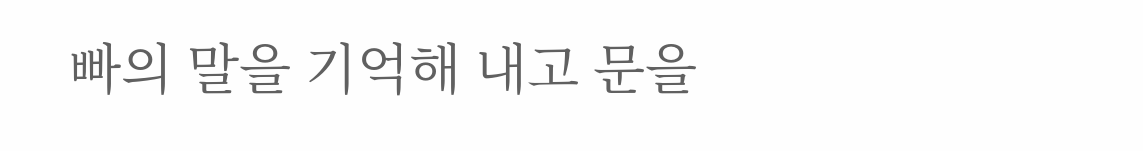빠의 말을 기억해 내고 문을